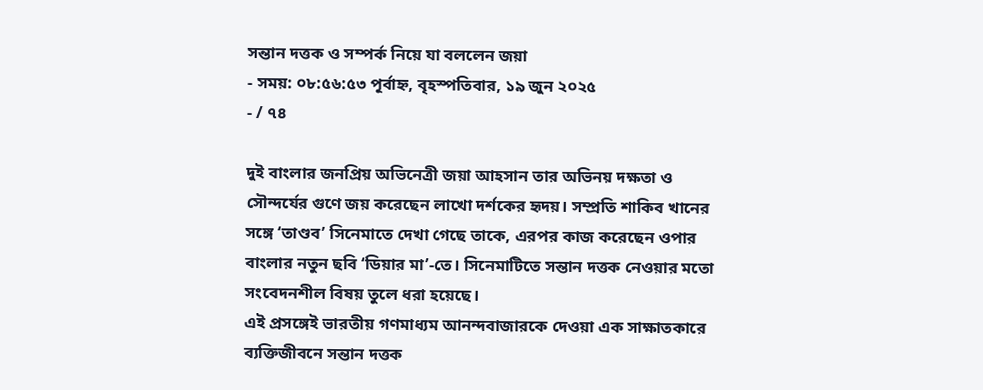সন্তান দত্তক ও সম্পর্ক নিয়ে যা বললেন জয়া
- সময়: ০৮:৫৬:৫৩ পূর্বাহ্ন, বৃহস্পতিবার, ১৯ জুন ২০২৫
- / ৭৪

দুই বাংলার জনপ্রিয় অভিনেত্রী জয়া আহসান তার অভিনয় দক্ষতা ও সৌন্দর্যের গুণে জয় করেছেন লাখো দর্শকের হৃদয়। সম্প্রতি শাকিব খানের সঙ্গে ‘তাণ্ডব’ সিনেমাতে দেখা গেছে তাকে, এরপর কাজ করেছেন ওপার বাংলার নতুন ছবি ‘ডিয়ার মা’-তে। সিনেমাটিতে সন্তান দত্তক নেওয়ার মতো সংবেদনশীল বিষয় তুলে ধরা হয়েছে।
এই প্রসঙ্গেই ভারতীয় গণমাধ্যম আনন্দবাজারকে দেওয়া এক সাক্ষাতকারে ব্যক্তিজীবনে সন্তান দত্তক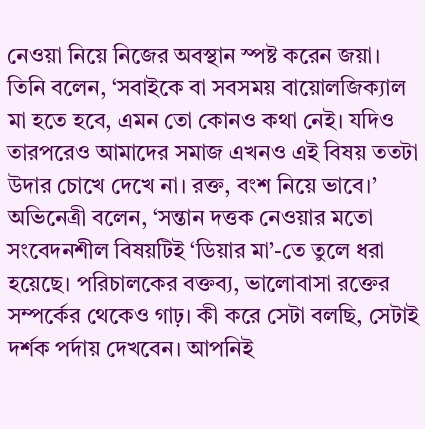নেওয়া নিয়ে নিজের অবস্থান স্পষ্ট করেন জয়া। তিনি বলেন, ‘সবাইকে বা সবসময় বায়োলজিক্যাল মা হতে হবে, এমন তো কোনও কথা নেই। যদিও তারপরেও আমাদের সমাজ এখনও এই বিষয় ততটা উদার চোখে দেখে না। রক্ত, বংশ নিয়ে ভাবে।’
অভিনেত্রী বলেন, ‘সন্তান দত্তক নেওয়ার মতো সংবেদনশীল বিষয়টিই ‘ডিয়ার মা’-তে তুলে ধরা হয়েছে। পরিচালকের বক্তব্য, ভালোবাসা রক্তের সম্পর্কের থেকেও গাঢ়। কী করে সেটা বলছি, সেটাই দর্শক পর্দায় দেখবেন। আপনিই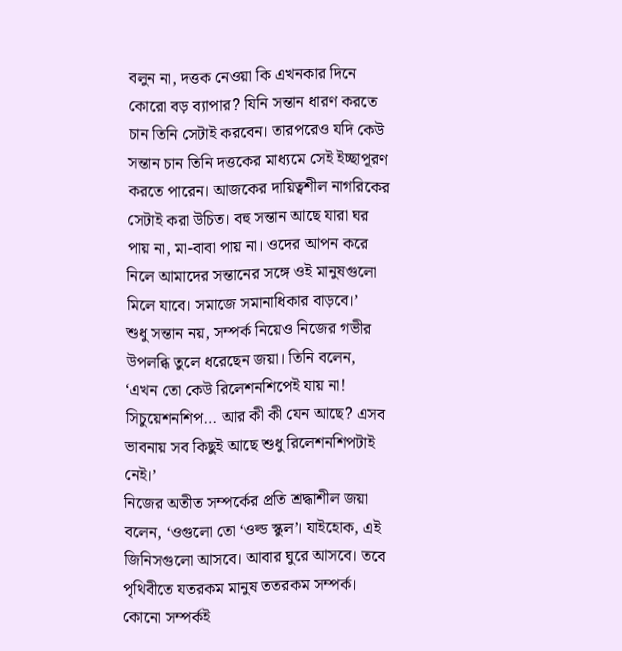বলুন না, দত্তক নেওয়া কি এখনকার দিনে কোরো বড় ব্যাপার? যিনি সন্তান ধারণ করতে চান তিনি সেটাই করবেন। তারপরেও যদি কেউ সন্তান চান তিনি দত্তকের মাধ্যমে সেই ইচ্ছাপূরণ করতে পারেন। আজকের দায়িত্বশীল নাগরিকের সেটাই করা উচিত। বহু সন্তান আছে যারা ঘর পায় না, মা-বাবা পায় না। ওদের আপন করে নিলে আমাদের সন্তানের সঙ্গে ওই মানুষগুলো মিলে যাবে। সমাজে সমানাধিকার বাড়বে।’
শুধু সন্তান নয়, সম্পর্ক নিয়েও নিজের গভীর উপলব্ধি তুলে ধরেছেন জয়া। তিনি বলেন, ‘এখন তো কেউ রিলেশনশিপেই যায় না! সিচুয়েশনশিপ… আর কী কী যেন আছে? এসব ভাবনায় সব কিছুই আছে শুধু রিলেশনশিপটাই নেই।’
নিজের অতীত সম্পর্কের প্রতি শ্রদ্ধাশীল জয়া বলেন, ‘ওগুলো তো ‘ওল্ড স্কুল’। যাইহোক, এই জিনিসগুলো আসবে। আবার ঘুরে আসবে। তবে পৃথিবীতে যতরকম মানুষ ততরকম সম্পর্ক। কোনো সম্পর্কই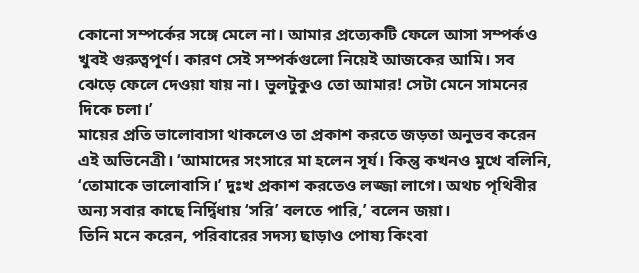কোনো সম্পর্কের সঙ্গে মেলে না। আমার প্রত্যেকটি ফেলে আসা সম্পর্কও খুবই গুরুত্বপূর্ণ। কারণ সেই সম্পর্কগুলো নিয়েই আজকের আমি। সব ঝেড়ে ফেলে দেওয়া যায় না। ভুলটুকুও তো আমার! সেটা মেনে সামনের দিকে চলা।’
মায়ের প্রতি ভালোবাসা থাকলেও তা প্রকাশ করতে জড়তা অনুভব করেন এই অভিনেত্রী। ‘আমাদের সংসারে মা হলেন সূর্য। কিন্তু কখনও মুখে বলিনি, ‘তোমাকে ভালোবাসি।’ দুঃখ প্রকাশ করতেও লজ্জা লাগে। অথচ পৃথিবীর অন্য সবার কাছে নির্দ্বিধায় ‘সরি’ বলতে পারি,’ বলেন জয়া।
তিনি মনে করেন, পরিবারের সদস্য ছাড়াও পোষ্য কিংবা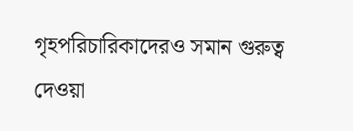গৃহপরিচারিকাদেরও সমান গুরুত্ব দেওয়া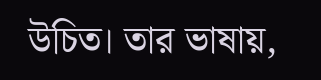উচিত। তার ভাষায়,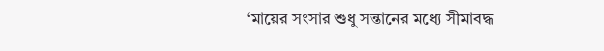‘মায়ের সংসার শুধু সন্তানের মধ্যে সীমাবদ্ধ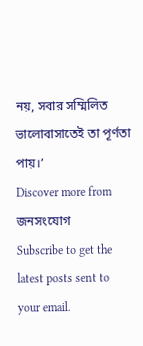নয়, সবার সম্মিলিত ভালোবাসাতেই তা পূর্ণতা পায়।’
Discover more from জনসংযোগ
Subscribe to get the latest posts sent to your email.